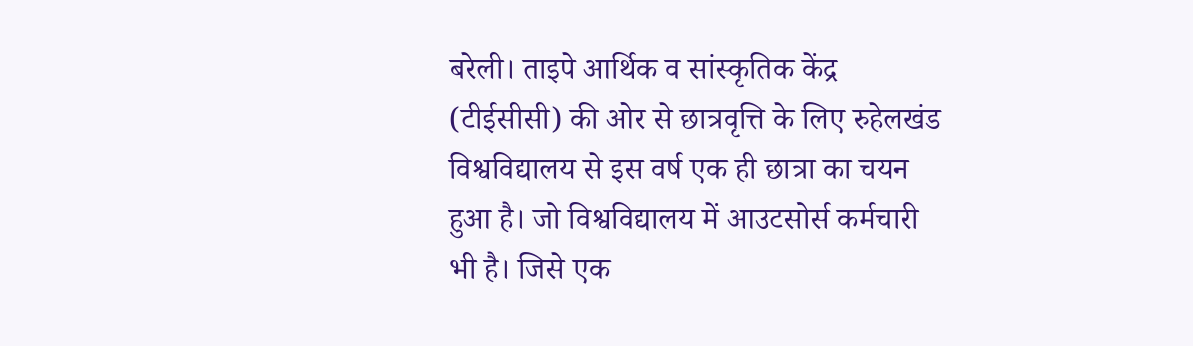बरेली। ताइपे आर्थिक व सांस्कृतिक केंद्र (टीईसीसी) की ओर से छात्रवृत्ति के लिए रुहेलखंड विश्वविद्यालय से इस वर्ष एक ही छात्रा का चयन हुआ है। जो विश्वविद्यालय में आउटसोर्स कर्मचारी भी है। जिसे एक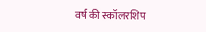वर्ष की स्कॉलरशिप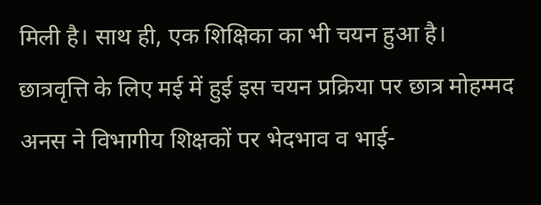मिली है। साथ ही, एक शिक्षिका का भी चयन हुआ है।
छात्रवृत्ति के लिए मई में हुई इस चयन प्रक्रिया पर छात्र मोहम्मद अनस ने विभागीय शिक्षकों पर भेदभाव व भाई-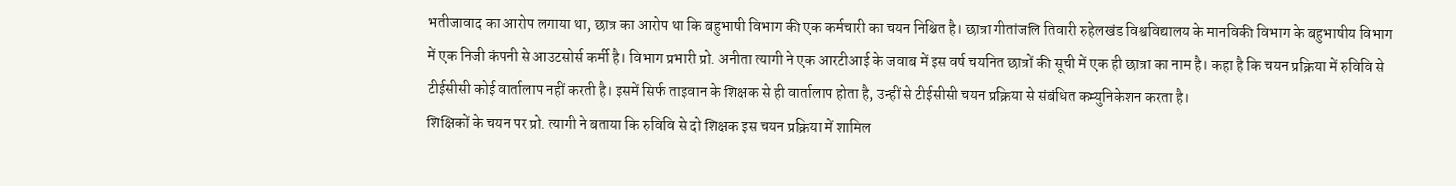भतीजावाद का आरोप लगाया था, छात्र का आरोप था कि बहुभाषी विभाग की एक कर्मचारी का चयन निश्चित है। छात्रा गीतांजलि तिवारी रुहेलखंड विश्वविद्यालय के मानविकी विभाग के बहुभाषीय विभाग में एक निजी कंपनी से आउटसोर्स कर्मी है। विभाग प्रभारी प्रो. अनीता त्यागी ने एक आरटीआई के जवाब में इस वर्ष चयनित छात्रों की सूची में एक ही छात्रा का नाम है। कहा है कि चयन प्रक्रिया में रुविवि से टीईसीसी कोई वार्तालाप नहीं करती है। इसमें सिर्फ ताइवान के शिक्षक से ही वार्तालाप होता है, उन्हीं से टीईसीसी चयन प्रक्रिया से संबंधित कम्युनिकेशन करता है।
शिक्षिकों के चयन पर प्रो. त्यागी ने बताया कि रुविवि से दो शिक्षक इस चयन प्रक्रिया में शामिल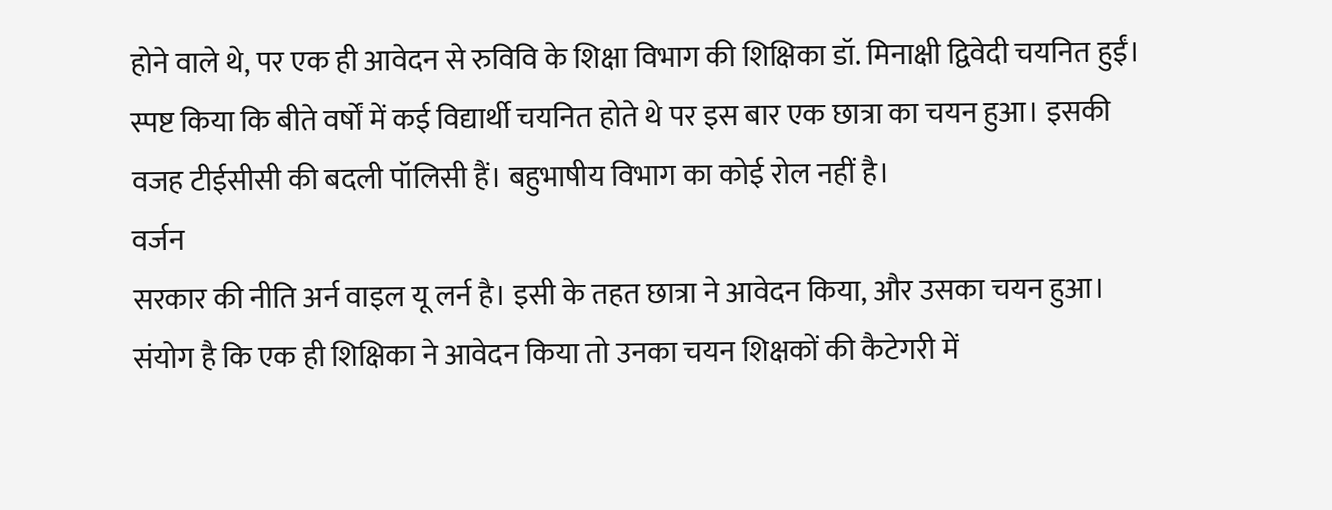होने वाले थे, पर एक ही आवेदन से रुविवि के शिक्षा विभाग की शिक्षिका डॉ. मिनाक्षी द्विवेदी चयनित हुईं। स्पष्ट किया कि बीते वर्षों में कई विद्यार्थी चयनित होते थे पर इस बार एक छात्रा का चयन हुआ। इसकी वजह टीईसीसी की बदली पॉलिसी हैं। बहुभाषीय विभाग का कोई रोल नहीं है।
वर्जन
सरकार की नीति अर्न वाइल यू लर्न है। इसी के तहत छात्रा ने आवेदन किया, और उसका चयन हुआ। संयोग है कि एक ही शिक्षिका ने आवेदन किया तो उनका चयन शिक्षकों की कैटेगरी में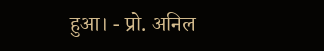हुआ। - प्रो. अनिल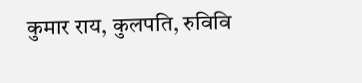कुमार राय, कुलपति, रुविवि